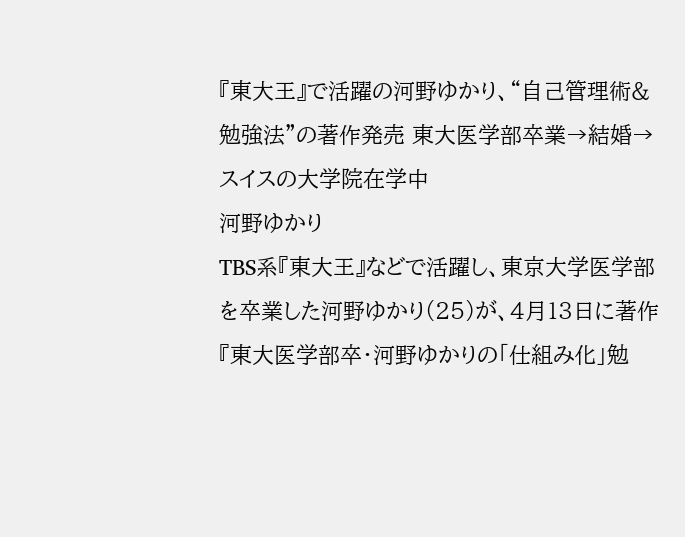『東大王』で活躍の河野ゆかり、“自己管理術&勉強法”の著作発売 東大医学部卒業→結婚→スイスの大学院在学中
河野ゆかり
TBS系『東大王』などで活躍し、東京大学医学部を卒業した河野ゆかり(25)が、4月13日に著作『東大医学部卒・河野ゆかりの「仕組み化」勉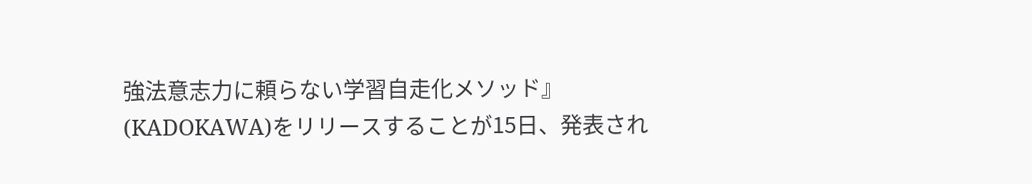強法意志力に頼らない学習自走化メソッド』(KADOKAWA)をリリースすることが15日、発表され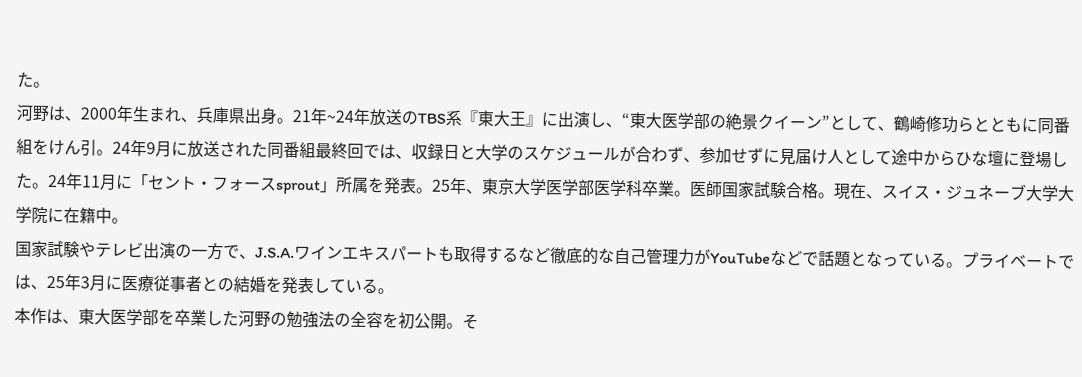た。
河野は、2000年生まれ、兵庫県出身。21年~24年放送のTBS系『東大王』に出演し、“東大医学部の絶景クイーン”として、鶴崎修功らとともに同番組をけん引。24年9月に放送された同番組最終回では、収録日と大学のスケジュールが合わず、参加せずに見届け人として途中からひな壇に登場した。24年11月に「セント・フォースsprout」所属を発表。25年、東京大学医学部医学科卒業。医師国家試験合格。現在、スイス・ジュネーブ大学大学院に在籍中。
国家試験やテレビ出演の一方で、J.S.A.ワインエキスパートも取得するなど徹底的な自己管理力がYouTubeなどで話題となっている。プライベートでは、25年3月に医療従事者との結婚を発表している。
本作は、東大医学部を卒業した河野の勉強法の全容を初公開。そ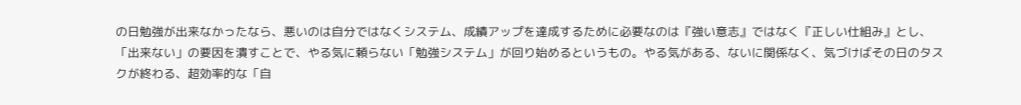の日勉強が出来なかったなら、悪いのは自分ではなくシステム、成績アップを達成するために必要なのは『強い意志』ではなく『正しい仕組み』とし、「出来ない」の要因を潰すことで、やる気に頼らない「勉強システム」が回り始めるというもの。やる気がある、ないに関係なく、気づけばその日のタスクが終わる、超効率的な「自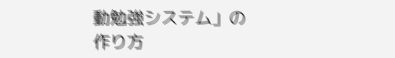動勉強システム」の作り方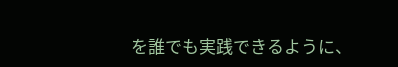を誰でも実践できるように、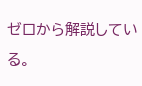ゼロから解説している。